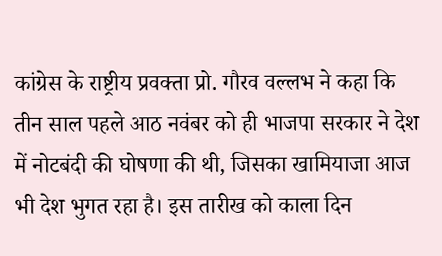कांग्रेस के राष्ट्रीय प्रवक्ता प्रो. गौरव वल्लभ ने कहा कि तीन साल पहले आठ नवंबर को ही भाजपा सरकार ने देश में नोटबंदी की घोषणा की थी, जिसका खामियाजा आज भी देश भुगत रहा है। इस तारीख को काला दिन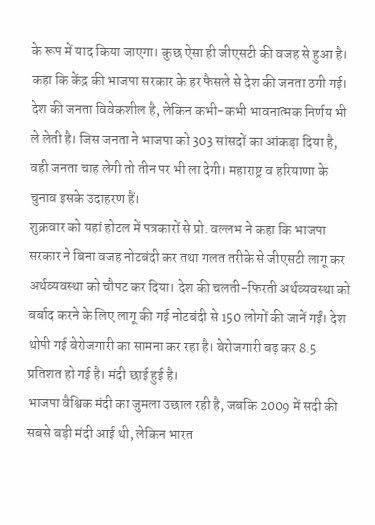के रूप में याद किया जाएगा। कुछ ऐसा ही जीएसटी की वजह से हुआ है।
कहा कि केंद्र की भाजपा सरकार के हर फैसले से देश की जनता ठगी गई। देश की जनता विवेकशील है, लेकिन कभी-कभी भावनात्मक निर्णय भी ले लेती है। जिस जनता ने भाजपा को 303 सांसदों का आंकड़ा दिया है, वही जनता चाह लेगी तो तीन पर भी ला देगी। महाराष्ट्र व हरियाणा के चुनाव इसके उदाहरण हैं।
शुक्रवार को यहां होटल में पत्रकारों से प्रो. वल्लभ ने कहा कि भाजपा सरकार ने बिना वजह नोटबंदी कर तथा गलत तरीके से जीएसटी लागू कर अर्थव्यवस्था को चौपट कर दिया। देश की चलती-फिरती अर्थव्यवस्था को बर्बाद करने के लिए लागू की गई नोटबंदी से 150 लोगों की जानें गईं। देश थोपी गई बेरोजगारी का सामना कर रहा है। बेरोजगारी बढ़ कर 8.5 प्रतिशत हो गई है। मंदी छाई हुई है।
भाजपा वैश्विक मंदी का जुमला उछाल रही है, जबकि 2009 में सदी की सबसे बड़ी मंदी आई थी, लेकिन भारत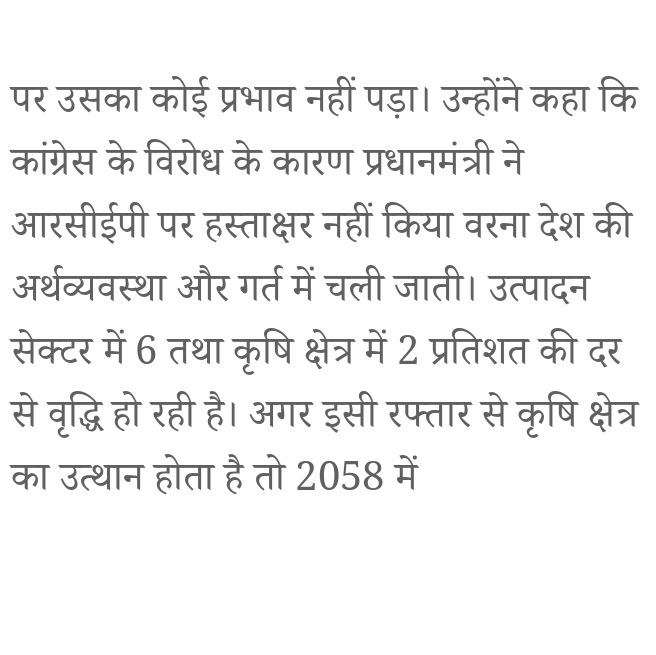पर उसका कोई प्रभाव नहीं पड़ा। उन्होंने कहा कि कांग्रेस के विरोध के कारण प्रधानमंत्री ने आरसीईपी पर हस्ताक्षर नहीं किया वरना देश की अर्थव्यवस्था और गर्त में चली जाती। उत्पादन सेक्टर में 6 तथा कृषि क्षेत्र में 2 प्रतिशत की दर से वृद्धि हो रही है। अगर इसी रफ्तार से कृषि क्षेत्र का उत्थान होता है तो 2058 में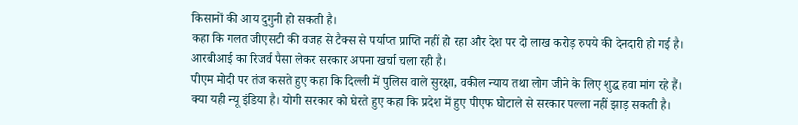किसानों की आय दुगुनी हो सकती है।
कहा कि गलत जीएसटी की वजह से टैक्स से पर्याप्त प्राप्ति नहीं हो रहा और देश पर दो लाख करोड़ रुपये की देनदारी हो गई है। आरबीआई का रिजर्व पैसा लेकर सरकार अपना खर्चा चला रही है।
पीएम मोदी पर तंज कसते हुए कहा कि दिल्ली में पुलिस वाले सुरक्षा, वकील न्याय तथा लोग जीने के लिए शुद्ध हवा मांग रहे हैं। क्या यही न्यू इंडिया है। योगी सरकार को घेरते हुए कहा कि प्रदेश में हुए पीएफ घोटाले से सरकार पल्ला नहीं झाड़ सकती है।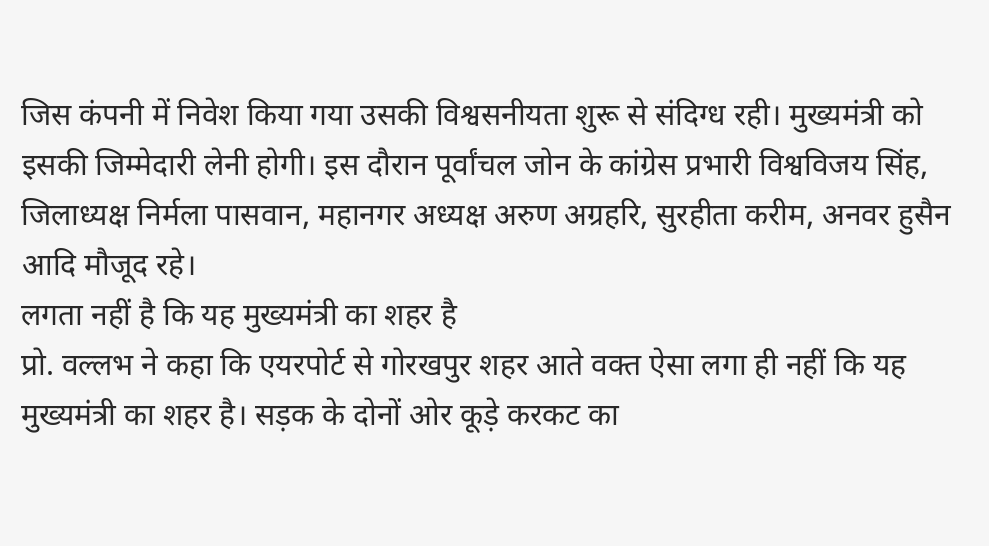जिस कंपनी में निवेश किया गया उसकी विश्वसनीयता शुरू से संदिग्ध रही। मुख्यमंत्री को इसकी जिम्मेदारी लेनी होगी। इस दौरान पूर्वांचल जोन के कांग्रेस प्रभारी विश्वविजय सिंह, जिलाध्यक्ष निर्मला पासवान, महानगर अध्यक्ष अरुण अग्रहरि, सुरहीता करीम, अनवर हुसैन आदि मौजूद रहे।
लगता नहीं है कि यह मुख्यमंत्री का शहर है
प्रो. वल्लभ ने कहा कि एयरपोर्ट से गोरखपुर शहर आते वक्त ऐसा लगा ही नहीं कि यह मुख्यमंत्री का शहर है। सड़क के दोनों ओर कूड़े करकट का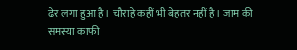ढेर लगा हुआ है। चौराहे कहीं भी बेहतर नहीं है। जाम की समस्या काफी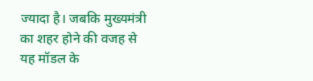ज्यादा है। जबकि मुख्यमंत्री का शहर होने की वजह से यह मॉडल के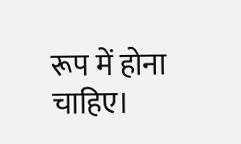रूप में होना चाहिए।